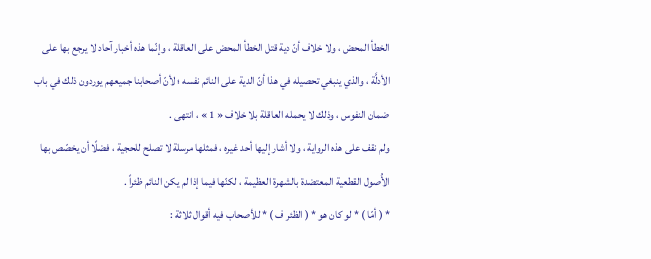الخطأ المحض ، ولا خلاف أنّ دية قتل الخطأ المحض على العاقلة ، وإنّما هذه أخبار آحاد لا يرجع بها على الأدلَّة ، والذي ينبغي تحصيله في هذا أنّ الدية على النائم نفسه ؛ لأنّ أصحابنا جميعهم يوردون ذلك في باب ضمان النفوس ، وذلك لا يحمله العاقلة بلا خلاف « 1 » ، انتهى .
ولم نقف على هذه الرواية ، ولا أشار إليها أحد غيره ، فمثلها مرسلة لا تصلح للحجية ، فضلًا أن يخصّص بها الأُصول القطعية المعتضدة بالشهرة العظيمة ، لكنّها فيما إذا لم يكن النائم ظئراً .
* ( أمّا ) * لو كان هو * ( الظئر ف ) * للأصحاب فيه أقوال ثلاثة :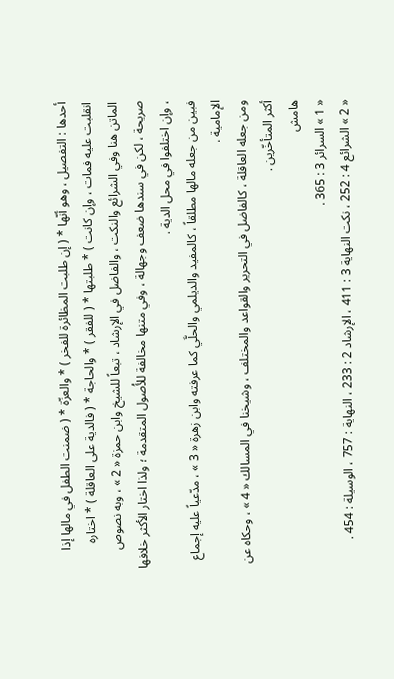أحدها : التفصيل ، وهو أنّها * ( إن طلبت المظائرة للفخر ) * والعزّة * ( ضمنت الطفل في مالها إذا انقلبت عليه فمات ، وإن كانت ) * طلبتها * ( للفقر ) * والحاجة * ( فالدية على العاقلة ) * اختاره الماتن هنا وفي الشرائع والنكت ، والفاضل في الإرشاد ، تبعاً للشيخ وابن حمزة « 2 » ، وبه نصوص صريحة ، لكن في سندها ضعف وجهالة ، وفي متنها مخالفة للأُصول المتقدمة ؛ ولذا اختار الأكثر خلافها ، وإن اختلفوا في محل الدية .
فبين من جعله مالها مطلقاً ، كالمفيد والديلمي والحلَّي كما عرفته وابن زهرة « 3 » ، مدّعياً عليه إجماع الإمامية .
ومن جعله العاقلة ، كالفاضل في التحرير والقواعد والمختلف ، وشيخنا في المسالك « 4 » ، وحكاه عن أكثر المتأخّرين .
هامش
« 1 » السرائر 3 : 365 .
« 2 » الشرائع 4 : 252 ، نكت النهاية 3 : 411 ، الإرشاد 2 : 233 ، النهاية : 757 ، الوسيلة : 454 .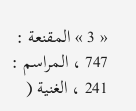« 3 » المقنعة : 747 ، المراسم : 241 ، الغنية (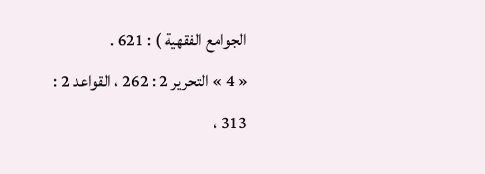الجوامع الفقهية ) : 621 .
« 4 » التحرير 2 : 262 ، القواعد 2 : 313 ،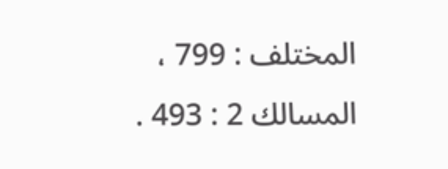المختلف : 799 ، المسالك 2 : 493 .